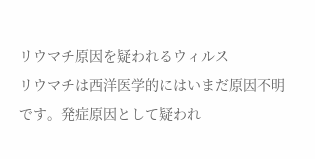リウマチ原因を疑われるウィルス
リウマチは西洋医学的にはいまだ原因不明です。発症原因として疑われ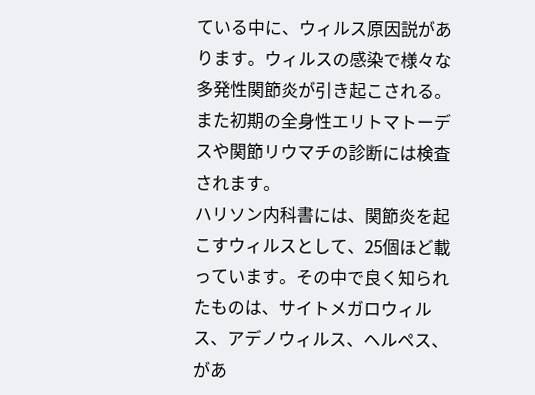ている中に、ウィルス原因説があります。ウィルスの感染で様々な多発性関節炎が引き起こされる。また初期の全身性エリトマトーデスや関節リウマチの診断には検査されます。
ハリソン内科書には、関節炎を起こすウィルスとして、25個ほど載っています。その中で良く知られたものは、サイトメガロウィルス、アデノウィルス、ヘルペス、があ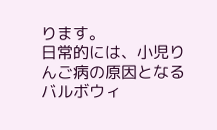ります。
日常的には、小児りんご病の原因となるバルボウィ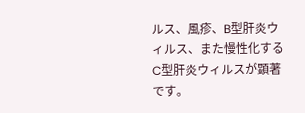ルス、風疹、B型肝炎ウィルス、また慢性化するC型肝炎ウィルスが顕著です。